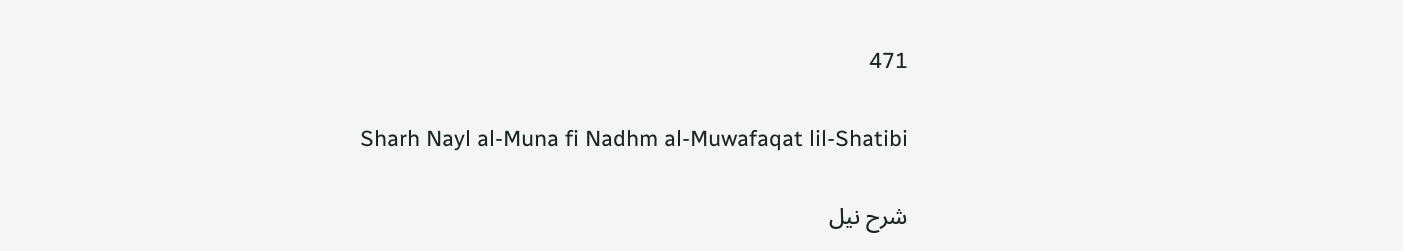471

Sharh Nayl al-Muna fi Nadhm al-Muwafaqat lil-Shatibi

شرح نيل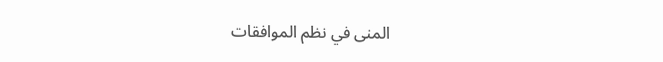المنى في نظم الموافقات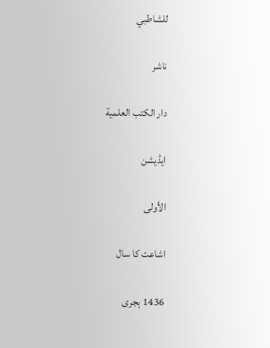للشاطبي

ناشر

دار الكتب العلمية

ایڈیشن

الأولى

اشاعت کا سال

1436 ہجری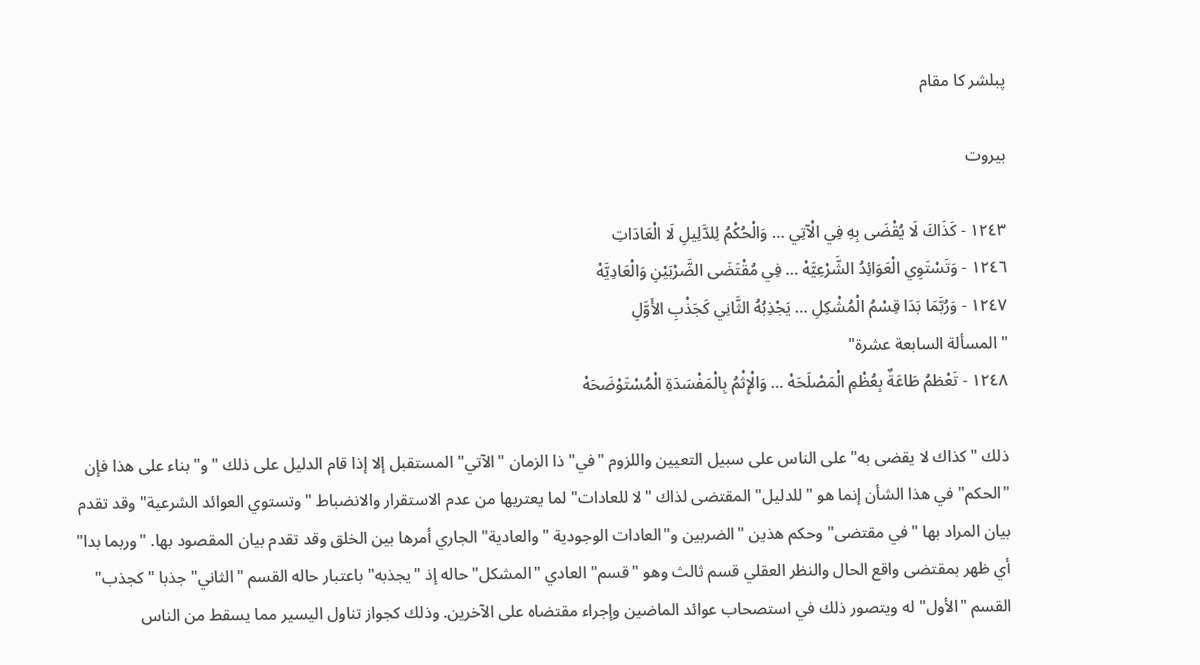پبلشر کا مقام

بيروت

١٢٤٣ - كَذَاكَ لَا يُقْضَى بِهِ فِي الْآتِي … وَالْحُكْمُ لِلدَّلِيلِ لَا الْعَادَاتِ
١٢٤٦ - وَتَسْتَوِي الْعَوَائِدُ الشَّرْعِيَّهْ … فِي مُقْتَضَى الضَّرْبَيْنِ وَالْعَادِيَّهْ
١٢٤٧ - وَرُبَّمَا بَدَا قِسْمُ الْمُشْكِلِ … يَجْذِبُهُ الثَّانِي كَجَذْبِ الأَوَّلِ
" المسألة السابعة عشرة"
١٢٤٨ - تَعْظمُ طَاعَةٌ بِعُظْمِ الْمَصْلَحَهْ … وَالْإِثْمُ بِالْمَفْسَدَةِ الْمُسْتَوْضَحَهْ

ذلك "كذاك لا يقضى به" على الناس على سبيل التعيين واللزوم "في" ذا الزمان "الآتي" المستقبل إلا إذا قام الدليل على ذلك "و" بناء على هذا فإن "الحكم" في هذا الشأن إنما هو "للدليل" المقتضى لذاك "لا للعادات" لما يعتريها من عدم الاستقرار والانضباط "وتستوي العوائد الشرعية" وقد تقدم بيان المراد بها "في مقتضى" وحكم هذين "الضربين و"العادات الوجودية "والعادية" الجاري أمرها بين الخلق وقد تقدم بيان المقصود بها. "وربما بدا" أي ظهر بمقتضى واقع الحال والنظر العقلي قسم ثالث وهو "قسم" العادي "المشكل" حاله إذ "يجذبه" باعتبار حاله القسم "الثاني" جذبا "كجذب" القسم "الأول" له ويتصور ذلك في استصحاب عوائد الماضين وإجراء مقتضاه على الآخرين. وذلك كجواز تناول اليسير مما يسقط من الناس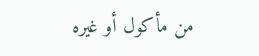من مأكول أو غيره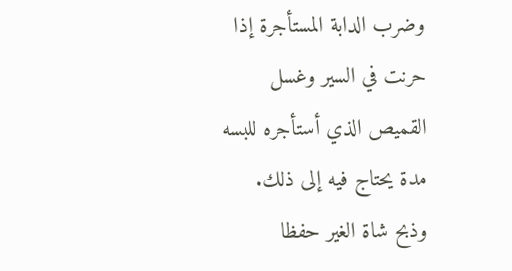وضرب الدابة المستأجرة إذا حرنت في السير وغسل القميص الذي أستأجره للبسه مدة يحتاج فيه إلى ذلك. وذبح شاة الغير حفظا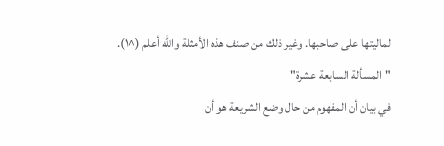لماليتها على صاحبها. وغير ذلك من صنف هذه الأمثلة والله أعلم (^١).
"المسألة السابعة عشرة"
في بيان أن المفهوم من حال وضع الشريعة هو أن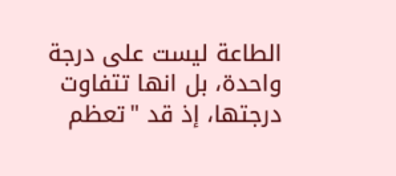الطاعة ليست على درجة واحدة، بل انها تتفاوت درجتها، إذ قد "تعظم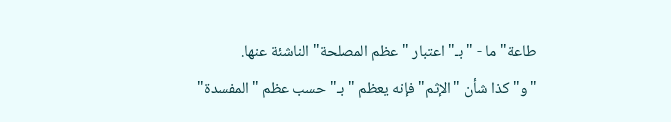طاعة" ما - "بـ" اعتبار "عظم المصلحة" الناشئة عنها.
"و" كذا شأن "الإثم" فإنه يعظم "بـ" حسب عظم "المفسدة"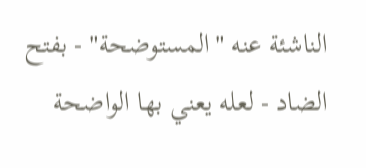الناشئة عنه "المستوضحة" - بفتح الضاد - لعله يعني بها الواضحة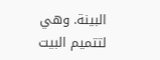البينة. وهي لتتميم البيت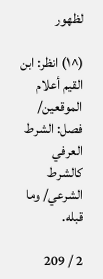لظهور

(^١) انظر: ابن القيم أعلام الموقعين/ فصل: الشرط العرفي كالشرط الشرعي/ وما قبله.

2 / 209